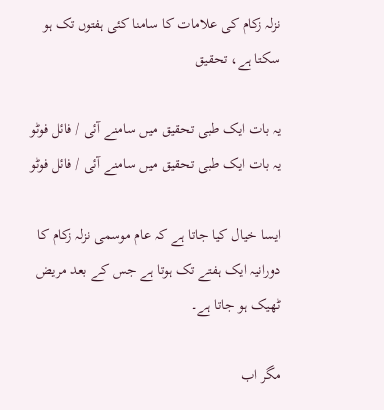نزلہ زکام کی علامات کا سامنا کئی ہفتوں تک ہو سکتا ہے، تحقیق

یہ بات ایک طبی تحقیق میں سامنے آئی / فائل فوٹو
یہ بات ایک طبی تحقیق میں سامنے آئی / فائل فوٹو

ایسا خیال کیا جاتا ہے کہ عام موسمی نزلہ زکام کا دورانیہ ایک ہفتے تک ہوتا ہے جس کے بعد مریض ٹھیک ہو جاتا ہے۔

مگر اب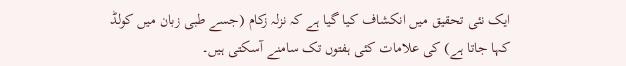ایک نئی تحقیق میں انکشاف کیا گیا ہے کہ نزلہ زکام (جسے طبی زبان میں کولڈ کہا جاتا ہے) کی علامات کئی ہفتوں تک سامنے آسکتی ہیں۔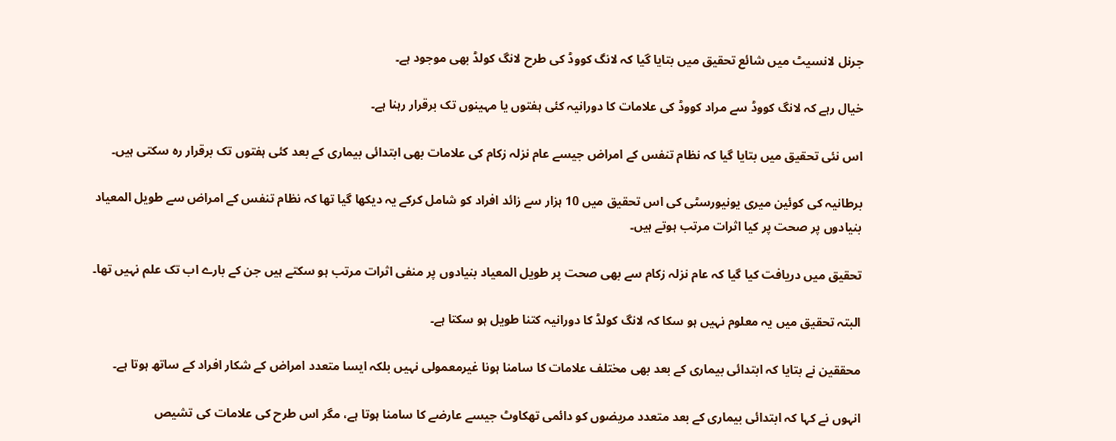جرنل لانسیٹ میں شائع تحقیق میں بتایا گیا کہ لانگ کووڈ کی طرح لانگ کولڈ بھی موجود ہے۔

خیال رہے کہ لانگ کووڈ سے مراد کووڈ کی علامات کا دورانیہ کئی ہفتوں یا مہینوں تک برقرار رہنا ہے۔

اس نئی تحقیق میں بتایا گیا کہ نظام تنفس کے امراض جیسے عام نزلہ زکام کی علامات بھی ابتدائی بیماری کے بعد کئی ہفتوں تک برقرار رہ سکتی ہیں۔

برطانیہ کی کوئین میری یونیورسٹی کی اس تحقیق میں 10 ہزار سے زائد افراد کو شامل کرکے یہ دیکھا گیا تھا کہ نظام تنفس کے امراض سے طویل المعیاد بنیادوں پر صحت پر کیا اثرات مرتب ہوتے ہیں۔

تحقیق میں دریافت کیا گیا کہ عام نزلہ زکام سے بھی صحت پر طویل المعیاد بنیادوں پر منفی اثرات مرتب ہو سکتے ہیں جن کے بارے اب تک علم نہیں تھا۔

البتہ تحقیق میں یہ معلوم نہیں ہو سکا کہ لانگ کولڈ کا دورانیہ کتنا طویل ہو سکتا ہے۔

محققین نے بتایا کہ ابتدائی بیماری کے بعد بھی مختلف علامات کا سامنا ہونا غیرمعمولی نہیں بلکہ ایسا متعدد امراض کے شکار افراد کے ساتھ ہوتا ہے۔

انہوں نے کہا کہ ابتدائی بیماری کے بعد متعدد مریضوں کو دائمی تھکاوٹ جیسے عارضے کا سامنا ہوتا ہے، مگر اس طرح کی علامات کی تشیص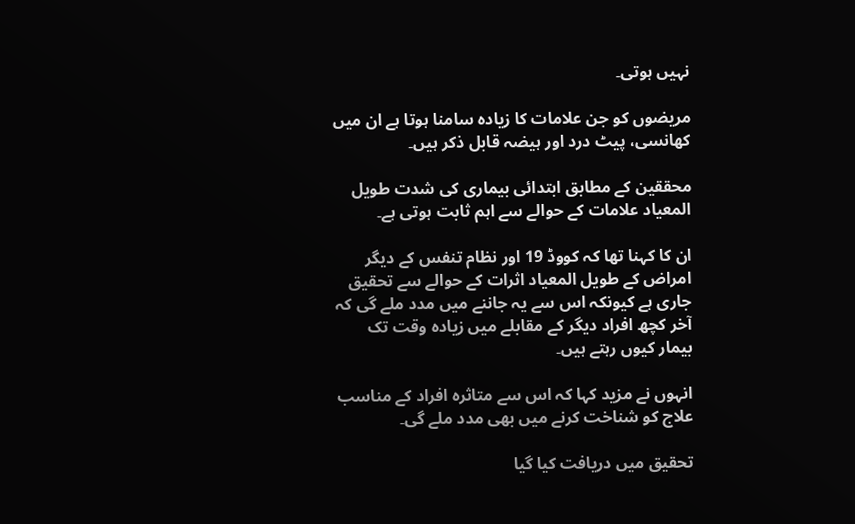نہیں ہوتی۔

مریضوں کو جن علامات کا زیادہ سامنا ہوتا ہے ان میں کھانسی، پیٹ درد اور ہیضہ قابل ذکر ہیں۔

محققین کے مطابق ابتدائی بیماری کی شدت طویل المعیاد علامات کے حوالے سے اہم ثابت ہوتی ہے۔

ان کا کہنا تھا کہ کووڈ 19 اور نظام تنفس کے دیگر امراض کے طویل المعیاد اثرات کے حوالے سے تحقیق جاری ہے کیونکہ اس سے یہ جاننے میں مدد ملے گی کہ آخر کچھ افراد دیگر کے مقابلے میں زیادہ وقت تک بیمار کیوں رہتے ہیں۔

انہوں نے مزید کہا کہ اس سے متاثرہ افراد کے مناسب علاج کو شناخت کرنے میں بھی مدد ملے گی۔

تحقیق میں دریافت کیا گیا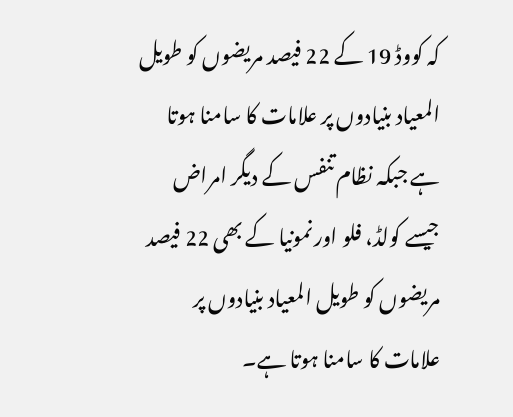کہ کووڈ 19 کے 22 فیصد مریضوں کو طویل المعیاد بنیادوں پر علامات کا سامنا ہوتا ہے جبکہ نظام تنفس کے دیگر امراض جیسے کولڈ، فلو اور نمونیا کے بھی 22 فیصد مریضوں کو طویل المعیاد بنیادوں پر علامات کا سامنا ہوتا ہے۔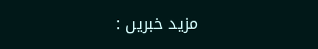مزید خبریں :